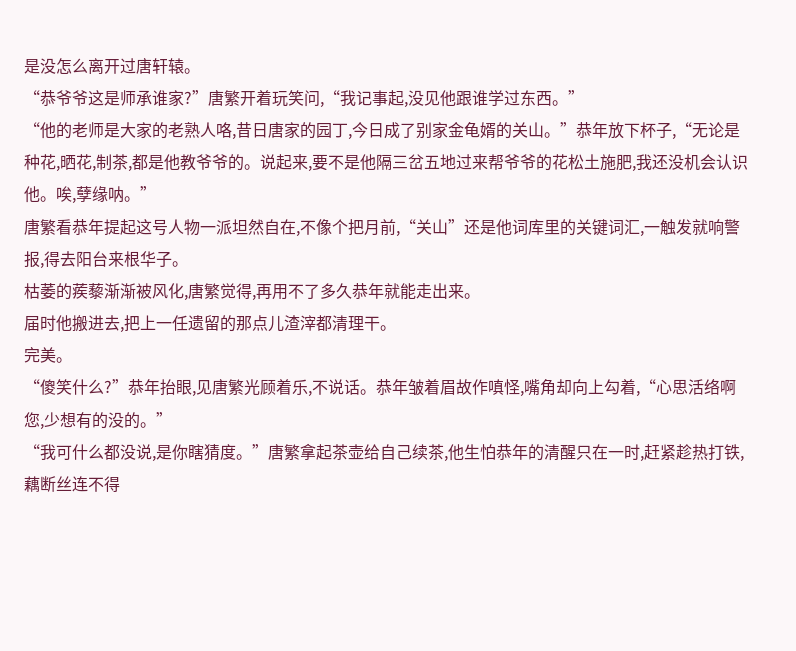是没怎么离开过唐轩辕。
“恭爷爷这是师承谁家?”唐繁开着玩笑问,“我记事起,没见他跟谁学过东西。”
“他的老师是大家的老熟人咯,昔日唐家的园丁,今日成了别家金龟婿的关山。”恭年放下杯子,“无论是种花,晒花,制茶,都是他教爷爷的。说起来,要不是他隔三岔五地过来帮爷爷的花松土施肥,我还没机会认识他。唉,孽缘呐。”
唐繁看恭年提起这号人物一派坦然自在,不像个把月前,“关山”还是他词库里的关键词汇,一触发就响警报,得去阳台来根华子。
枯萎的蒺藜渐渐被风化,唐繁觉得,再用不了多久恭年就能走出来。
届时他搬进去,把上一任遗留的那点儿渣滓都清理干。
完美。
“傻笑什么?”恭年抬眼,见唐繁光顾着乐,不说话。恭年皱着眉故作嗔怪,嘴角却向上勾着,“心思活络啊您,少想有的没的。”
“我可什么都没说,是你瞎猜度。”唐繁拿起茶壶给自己续茶,他生怕恭年的清醒只在一时,赶紧趁热打铁,藕断丝连不得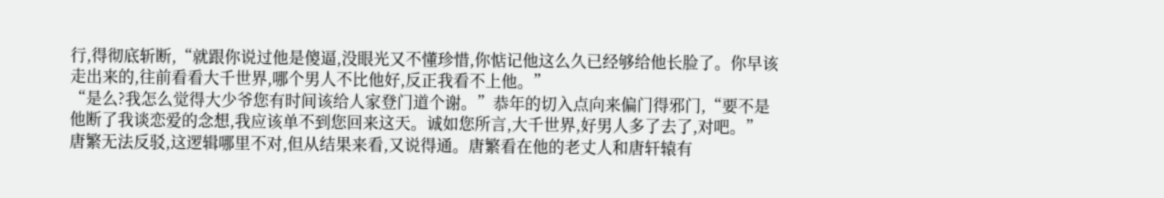行,得彻底斩断,“就跟你说过他是傻逼,没眼光又不懂珍惜,你惦记他这么久已经够给他长脸了。你早该走出来的,往前看看大千世界,哪个男人不比他好,反正我看不上他。”
“是么?我怎么觉得大少爷您有时间该给人家登门道个谢。”恭年的切入点向来偏门得邪门,“要不是他断了我谈恋爱的念想,我应该单不到您回来这天。诚如您所言,大千世界,好男人多了去了,对吧。”
唐繁无法反驳,这逻辑哪里不对,但从结果来看,又说得通。唐繁看在他的老丈人和唐轩辕有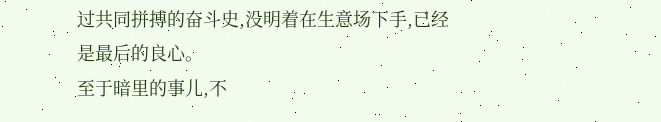过共同拼搏的奋斗史,没明着在生意场下手,已经是最后的良心。
至于暗里的事儿,不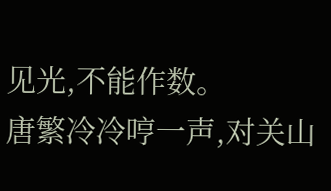见光,不能作数。
唐繁冷冷哼一声,对关山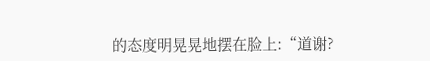的态度明晃晃地摆在脸上:“道谢?